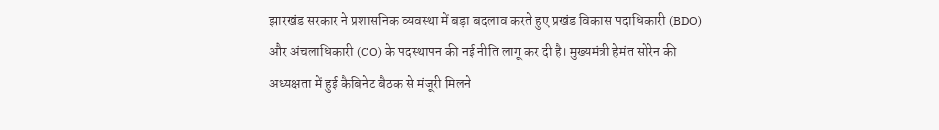झारखंड सरकार ने प्रशासनिक व्यवस्था में बड़ा बदलाव करते हुए प्रखंड विकास पदाधिकारी (BDO) और अंचलाधिकारी (CO) के पदस्थापन की नई नीति लागू कर दी है। मुख्यमंत्री हेमंत सोरेन की अध्यक्षता में हुई कैबिनेट बैठक से मंजूरी मिलने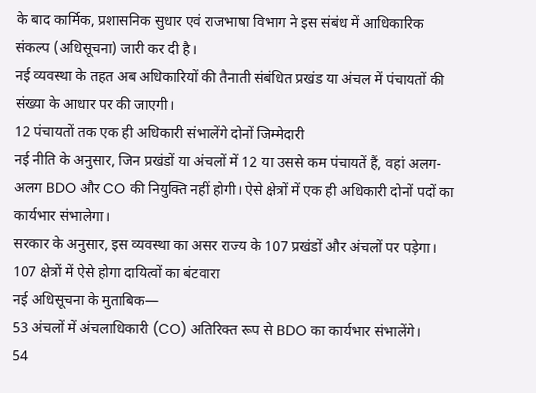के बाद कार्मिक, प्रशासनिक सुधार एवं राजभाषा विभाग ने इस संबंध में आधिकारिक संकल्प (अधिसूचना) जारी कर दी है।
नई व्यवस्था के तहत अब अधिकारियों की तैनाती संबंधित प्रखंड या अंचल में पंचायतों की संख्या के आधार पर की जाएगी।
12 पंचायतों तक एक ही अधिकारी संभालेंगे दोनों जिम्मेदारी
नई नीति के अनुसार, जिन प्रखंडों या अंचलों में 12 या उससे कम पंचायतें हैं, वहां अलग-अलग BDO और CO की नियुक्ति नहीं होगी। ऐसे क्षेत्रों में एक ही अधिकारी दोनों पदों का कार्यभार संभालेगा।
सरकार के अनुसार, इस व्यवस्था का असर राज्य के 107 प्रखंडों और अंचलों पर पड़ेगा।
107 क्षेत्रों में ऐसे होगा दायित्वों का बंटवारा
नई अधिसूचना के मुताबिक—
53 अंचलों में अंचलाधिकारी (CO) अतिरिक्त रूप से BDO का कार्यभार संभालेंगे।
54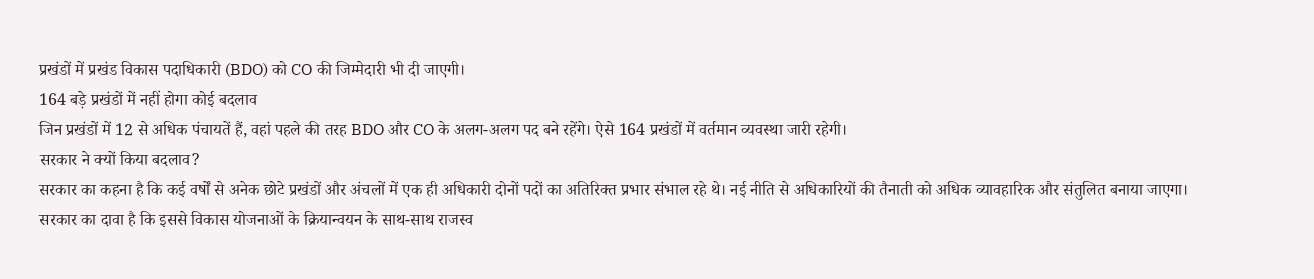प्रखंडों में प्रखंड विकास पदाधिकारी (BDO) को CO की जिम्मेदारी भी दी जाएगी।
164 बड़े प्रखंडों में नहीं होगा कोई बदलाव
जिन प्रखंडों में 12 से अधिक पंचायतें हैं, वहां पहले की तरह BDO और CO के अलग-अलग पद बने रहेंगे। ऐसे 164 प्रखंडों में वर्तमान व्यवस्था जारी रहेगी।
सरकार ने क्यों किया बदलाव?
सरकार का कहना है कि कई वर्षों से अनेक छोटे प्रखंडों और अंचलों में एक ही अधिकारी दोनों पदों का अतिरिक्त प्रभार संभाल रहे थे। नई नीति से अधिकारियों की तैनाती को अधिक व्यावहारिक और संतुलित बनाया जाएगा।
सरकार का दावा है कि इससे विकास योजनाओं के क्रियान्वयन के साथ-साथ राजस्व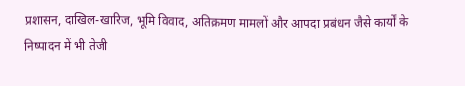प्रशासन, दाखिल-खारिज, भूमि विवाद, अतिक्रमण मामलों और आपदा प्रबंधन जैसे कार्यों के निष्पादन में भी तेजी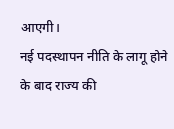आएगी।
नई पदस्थापन नीति के लागू होने के बाद राज्य की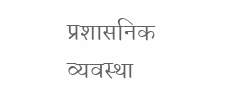प्रशासनिक व्यवस्था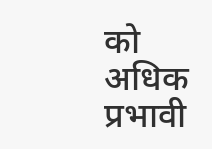को अधिक प्रभावी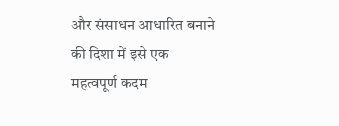और संसाधन आधारित बनाने की दिशा में इसे एक महत्वपूर्ण कदम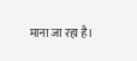माना जा रहा है।